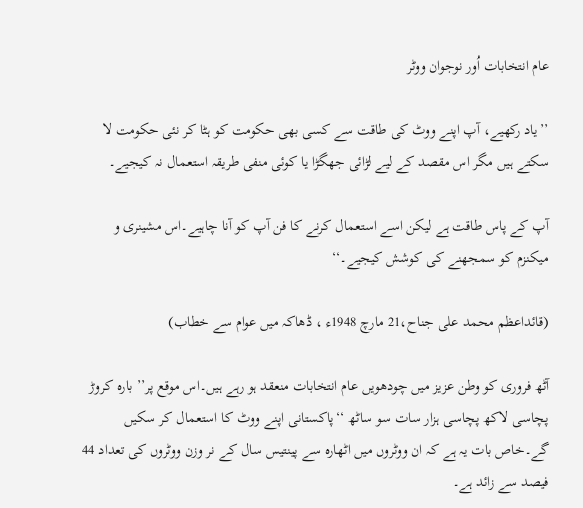عام انتخابات اُور نوجوان ووٹر

’’یاد رکھیے، آپ اپنے ووٹ کی طاقت سے کسی بھی حکومت کو ہٹا کر نئی حکومت لا سکتے ہیں مگر اس مقصد کے لیے لڑائی جھگڑا یا کوئی منفی طریقہ استعمال نہ کیجیے۔

آپ کے پاس طاقت ہے لیکن اسے استعمال کرنے کا فن آپ کو آنا چاہیے۔اس مشینری و میکنزم کو سمجھنے کی کوشش کیجیے۔‘‘

(قائداعظم محمد علی جناح،21 مارچ 1948ء ، ڈھاکہ میں عوام سے خطاب)

آٹھ فروری کو وطن عزیز میں چودھویں عام انتخابات منعقد ہو رہے ہیں۔اس موقع پر’’ بارہ کروڑ پچاسی لاکھ پچاسی ہزار سات سو ساٹھ ‘‘پاکستانی اپنے ووٹ کا استعمال کر سکیں گے۔خاص بات یہ ہے کہ ان ووٹروں میں اٹھارہ سے پینتیس سال کے نر وزن ووٹروں کی تعداد 44 فیصد سے زائد ہے۔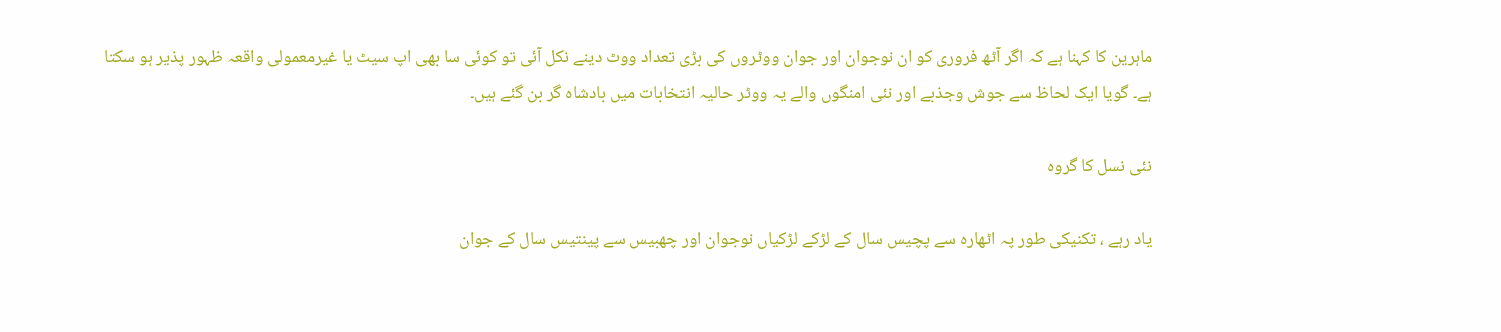ماہرین کا کہنا ہے کہ اگر آٹھ فروری کو ان نوجوان اور جوان ووٹروں کی بڑی تعداد ووٹ دینے نکل آئی تو کوئی سا بھی اپ سیٹ یا غیرمعمولی واقعہ ظہور پذیر ہو سکتا ہے۔ گویا ایک لحاظ سے جوش وجذبے اور نئی امنگوں والے یہ ووٹر حالیہ انتخابات میں بادشاہ گر بن گئے ہیں۔

نئی نسل کا گروہ

یاد رہے ، تکنیکی طور پہ اٹھارہ سے پچیس سال کے لڑکے لڑکیاں نوجوان اور چھبیس سے پینتیس سال کے جوان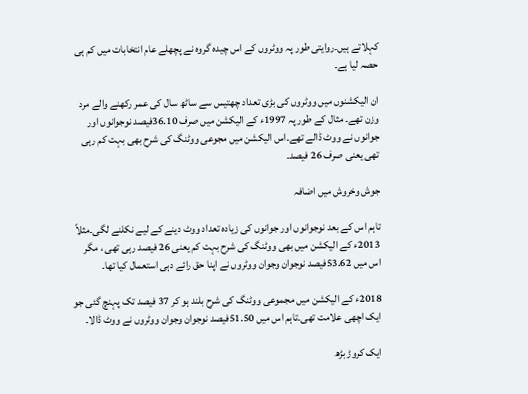کہلاتے ہیں۔روایتی طور پہ ووٹروں کے اس چیدہ گروہ نے پچھلے عام انتخابات میں کم ہی حصہ لیا ہے۔

ان الیکشنوں میں ووٹروں کی بڑی تعداد چھتیس سے ساٹھ سال کی عمر رکھنے والے مرد وزن تھے۔ مثال کے طور پہ 1997ء کے الیکشن میں صرف 36.10فیصد نوجوانوں اور جوانوں نے ووٹ ڈالے تھے۔اس الیکشن میں مجوعی ووٹنگ کی شرح بھی بہت کم رہی تھی یعنی صرف 26 فیصد۔

جوش وخروش میں اضافہ

تاہم اس کے بعد نوجوانوں اور جوانوں کی زیادہ تعداد ووٹ دینے کے لیے نکلنے لگی۔مثلاً 2013ء کے الیکشن میں بھی ووٹنگ کی شرح بہت کم یعنی 26 فیصد رہی تھی ، مگر اس میں 53.62فیصد نوجوان وجوان ووٹروں نے اپنا حق رائے دہی استعمال کیا تھا۔

2018ء کے الیکشن میں مجموعی ووٹنگ کی شرح بلند ہو کر 37 فیصد تک پہنچ گئی جو ایک اچھی علامت تھی۔تاہم اس میں 51.50فیصد نوجوان وجوان ووٹروں نے ووٹ ڈالا۔

ایک کروڑ بڑھ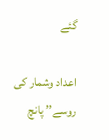گئے

اعداد وشمار کی روسے’’ پانچ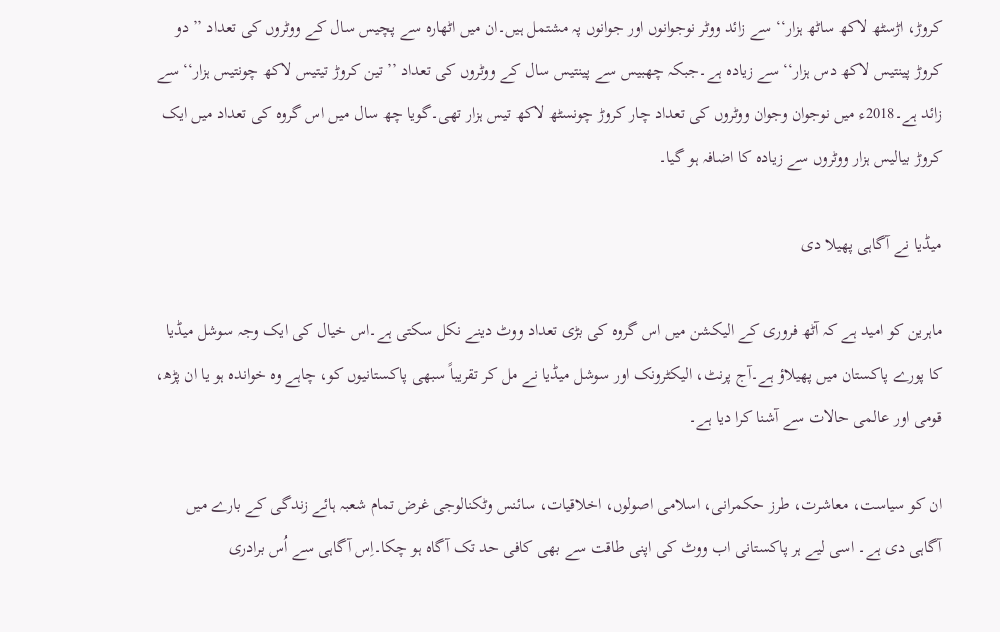کروڑ، اڑسٹھ لاکھ ساٹھ ہزار‘‘ سے زائد ووٹر نوجوانوں اور جوانوں پہ مشتمل ہیں۔ان میں اٹھارہ سے پچیس سال کے ووٹروں کی تعداد ’’دو کروڑ پینتیس لاکھ دس ہزار‘‘ سے زیادہ ہے۔جبکہ چھبیس سے پینتیس سال کے ووٹروں کی تعداد ’’تین کروڑ تیتیس لاکھ چونتیس ہزار‘‘ سے زائد ہے۔2018ء میں نوجوان وجوان ووٹروں کی تعداد چار کروڑ چونسٹھ لاکھ تیس ہزار تھی۔گویا چھ سال میں اس گروہ کی تعداد میں ایک کروڑ بیالیس ہزار ووٹروں سے زیادہ کا اضافہ ہو گیا۔

میڈیا نے آگاہی پھیلا دی

ماہرین کو امید ہے کہ آٹھ فروری کے الیکشن میں اس گروہ کی بڑی تعداد ووٹ دینے نکل سکتی ہے۔اس خیال کی ایک وجہ سوشل میڈیا کا پورے پاکستان میں پھیلاؤ ہے۔آج پرنٹ، الیکٹرونک اور سوشل میڈیا نے مل کر تقریباً سبھی پاکستانیوں کو، چاہے وہ خواندہ ہو یا ان پڑھ، قومی اور عالمی حالات سے آشنا کرا دیا ہے۔

ان کو سیاست، معاشرت، طرز حکمرانی، اسلامی اصولوں، اخلاقیات، سائنس وٹکنالوجی غرض تمام شعبہ ہائے زندگی کے بارے میں آگاہی دی ہے۔ اسی لیے ہر پاکستانی اب ووٹ کی اپنی طاقت سے بھی کافی حد تک آگاہ ہو چکا۔اِس آگاہی سے اُس برادری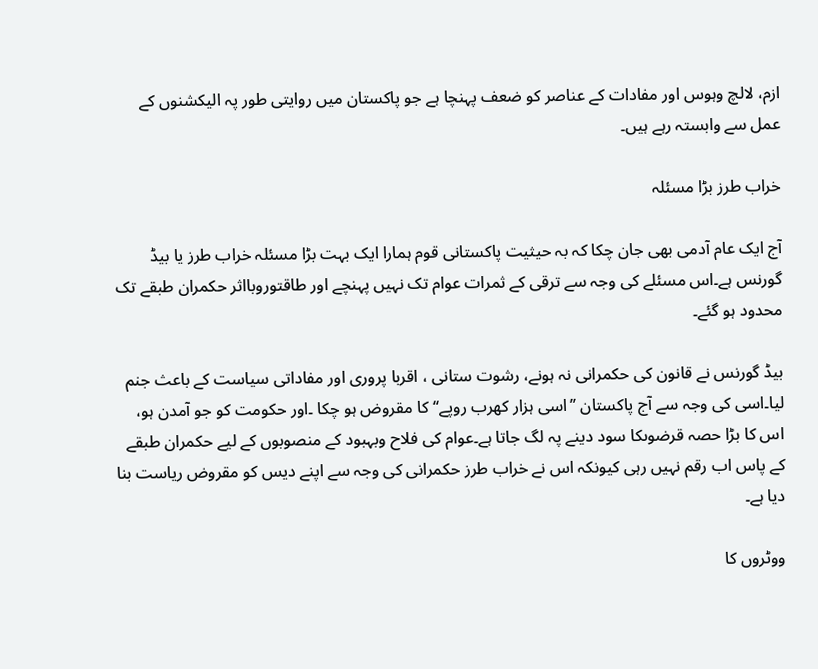ازم، لالچ وہوس اور مفادات کے عناصر کو ضعف پہنچا ہے جو پاکستان میں روایتی طور پہ الیکشنوں کے عمل سے وابستہ رہے ہیں۔

خراب طرز بڑا مسئلہ

آج ایک عام آدمی بھی جان چکا کہ بہ حیثیت پاکستانی قوم ہمارا ایک بہت بڑا مسئلہ خراب طرز یا بیڈ گورنس ہے۔اس مسئلے کی وجہ سے ترقی کے ثمرات عوام تک نہیں پہنچے اور طاقتوروبااثر حکمران طبقے تک محدود ہو گئے۔

بیڈ گورنس نے قانون کی حکمرانی نہ ہونے، رشوت ستانی ، اقربا پروری اور مفاداتی سیاست کے باعث جنم لیا۔اسی کی وجہ سے آج پاکستان ’’اسی ہزار کھرب روپے‘‘کا مقروض ہو چکا ۔اور حکومت کو جو آمدن ہو، اس کا بڑا حصہ قرضوںکا سود دینے پہ لگ جاتا ہے۔عوام کی فلاح وبہبود کے منصوبوں کے لیے حکمران طبقے کے پاس اب رقم نہیں رہی کیونکہ اس نے خراب طرز حکمرانی کی وجہ سے اپنے دیس کو مقروض ریاست بنا دیا ہے۔

ووٹروں کا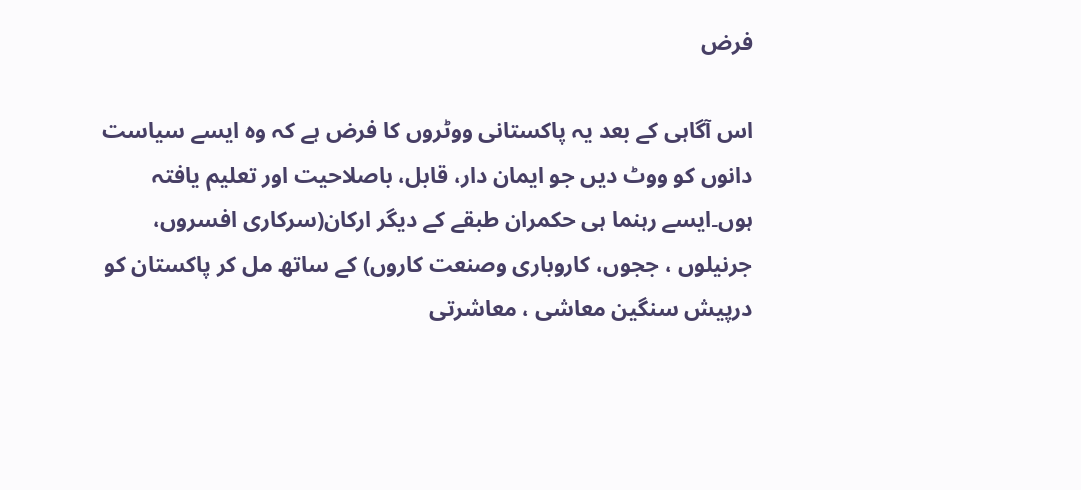فرض

اس آگاہی کے بعد یہ پاکستانی ووٹروں کا فرض ہے کہ وہ ایسے سیاست دانوں کو ووٹ دیں جو ایمان دار، قابل، باصلاحیت اور تعلیم یافتہ ہوں۔ایسے رہنما ہی حکمران طبقے کے دیگر ارکان(سرکاری افسروں، جرنیلوں ، ججوں، کاروباری وصنعت کاروں) کے ساتھ مل کر پاکستان کو درپیش سنگین معاشی ، معاشرتی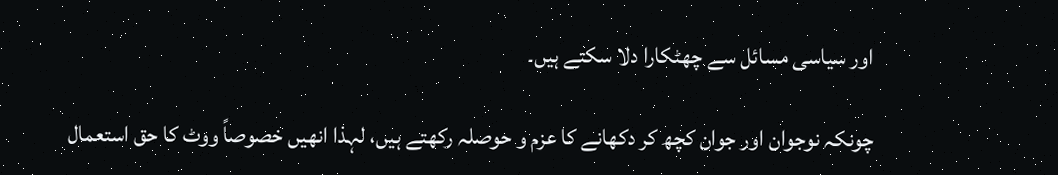اور سیاسی مسائل سے چھٹکارا دلا سکتے ہیں۔

چونکہ نوجوان اور جوان کچھ کر دکھانے کا عزم و حوصلہ رکھتے ہیں، لہذا انھیں خصوصاً ووٹ کا حق استعمال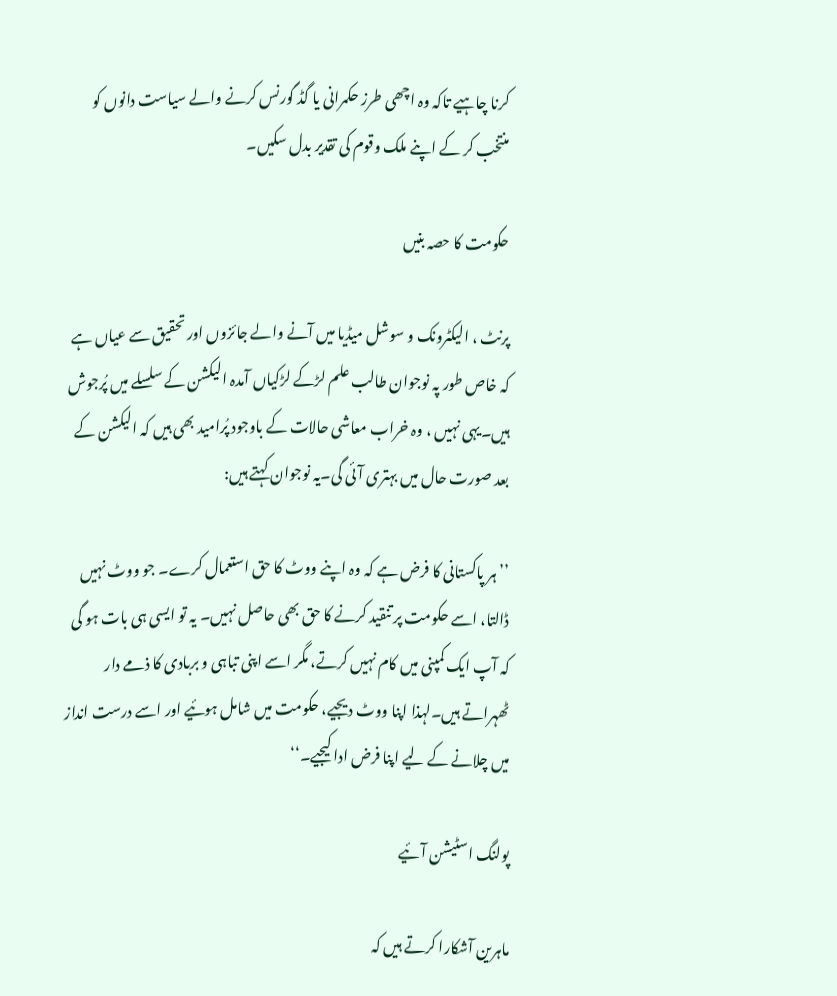کرنا چاہیے تاکہ وہ اچھی طرز حکمرانی یا گڈ گورنس کرنے والے سیاست دانوں کو منتخب کر کے اپنے ملک وقوم کی تقدیر بدل سکیں۔

حکومت کا حصہ بنیں

پرنٹ ، الیکٹرونک و سوشل میڈیا میں آنے والے جائزوں اور تحقیق سے عیاں ہے کہ خاص طور پہ نوجوان طالب علم لڑکے لڑکیاں آمدہ الیکشن کے سلسلے میں پُرجوش ہیں۔یہی نہیں ، وہ خراب معاشی حالات کے باوجود پُرامید بھی ہیں کہ الیکشن کے بعد صورت حال میں بہتری آئی گی۔یہ نوجوان کہتے ہیں:

’’ہر پاکستانی کا فرض ہے کہ وہ اپنے ووٹ کا حق استعمال کرے۔ جو ووٹ نہیں ڈالتا، اسے حکومت پر تنقید کرنے کا حق بھی حاصل نہیں۔ یہ تو ایسی ہی بات ہو گی کہ آپ ایک کمپنی میں کام نہیں کرتے، مگر اسے اپنی تباہی و بربادی کا ذمے دار ٹھہراتے ہیں۔لہذا اپنا ووٹ دیجیے، حکومت میں شامل ہوئیے اور اسے درست انداز میں چلانے کے لیے اپنا فرض ادا کیجیے۔‘‘

پولنگ اسٹیشن آئیے

ماہرین آشکارا کرتے ہیں کہ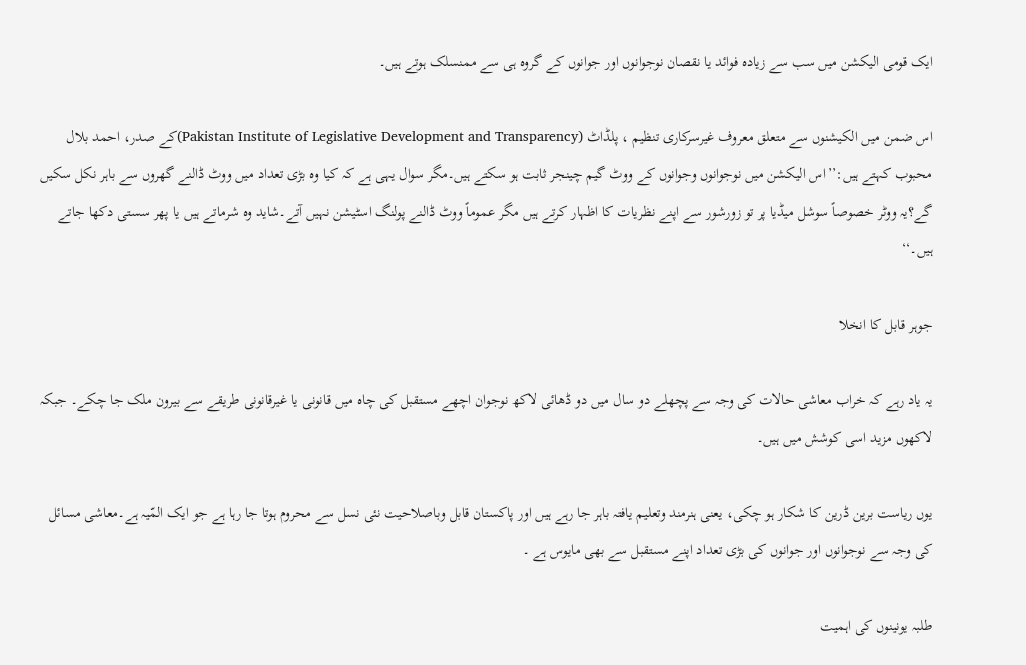ایک قومی الیکشن میں سب سے زیادہ فوائد یا نقصان نوجوانوں اور جوانوں کے گروہ ہی سے ممنسلک ہوتے ہیں۔

اس ضمن میں الکیشنوں سے متعلق معروف غیرسرکاری تنظیم ، پلڈاٹ (Pakistan Institute of Legislative Development and Transparency)کے صدر، احمد بلال محبوب کہتے ہیں:’’اس الیکشن میں نوجوانوں وجوانوں کے ووٹ گیم چینجر ثابت ہو سکتے ہیں۔مگر سوال یہی ہے کہ کیا وہ بڑی تعداد میں ووٹ ڈالنے گھروں سے باہر نکل سکیں گے؟یہ ووٹر خصوصاً سوشل میڈیا پر تو زورشور سے اپنے نظریات کا اظہار کرتے ہیں مگر عموماً ووٹ ڈالنے پولنگ اسٹیشن نہیں آتے۔شاید وہ شرماتے ہیں یا پھر سستی دکھا جاتے ہیں۔‘‘

جوہر قابل کا انخلا

یہ یاد رہے کہ خراب معاشی حالات کی وجہ سے پچھلے دو سال میں دو ڈھائی لاکھ نوجوان اچھے مستقبل کی چاہ میں قانونی یا غیرقانونی طریقے سے بیرون ملک جا چکے۔ جبکہ لاکھوں مزید اسی کوشش میں ہیں۔

یوں ریاست برین ڈرین کا شکار ہو چکی، یعنی ہنرمند وتعلیم یافتہ باہر جا رہے ہیں اور پاکستان قابل وباصلاحیت نئی نسل سے محروم ہوتا جا رہا ہے جو ایک المّیہ ہے۔معاشی مسائل کی وجہ سے نوجوانوں اور جوانوں کی بڑی تعداد اپنے مستقبل سے بھی مایوس ہے ۔

طلبہ یونینوں کی اہمیت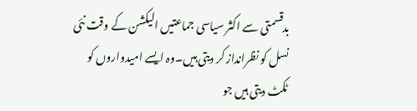بدقسمتی سے اکثر سیاسی جماعتیں الیکشن کے وقت نئی نسل کو نظرانداز کر دیتی ہیں۔وہ ایسے امیدواروں کو ٹکٹ دیتی ہیں جو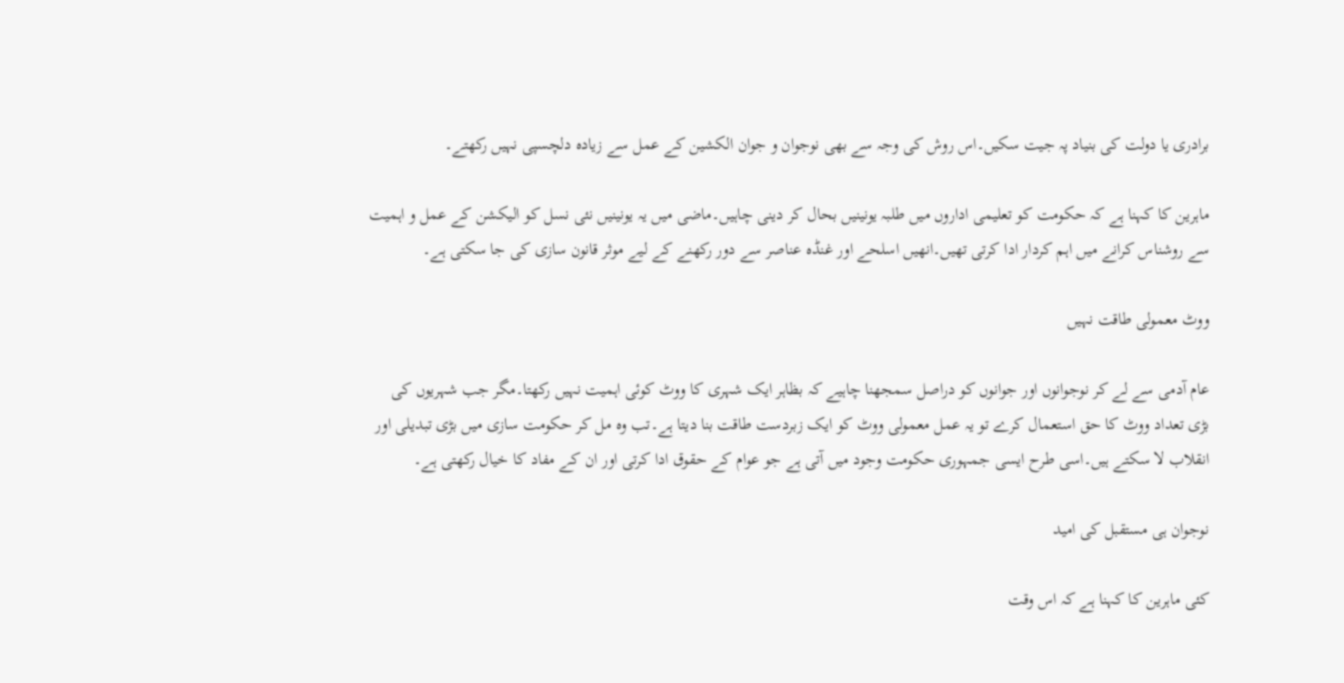برادری یا دولت کی بنیاد پہ جیت سکیں۔اس روش کی وجہ سے بھی نوجوان و جوان الکشین کے عمل سے زیادہ دلچسپی نہیں رکھتے۔

ماہرین کا کہنا ہے کہ حکومت کو تعلیمی اداروں میں طلبہ یونینیں بحال کر دینی چاہیں۔ماضی میں یہ یونینیں نئی نسل کو الیکشن کے عمل و اہمیت سے روشناس کرانے میں اہم کردار ادا کرتی تھیں۔انھیں اسلحے اور غنڈہ عناصر سے دور رکھنے کے لیے موثر قانون سازی کی جا سکتی ہے۔

ووٹ معمولی طاقت نہیں

عام آدمی سے لے کر نوجوانوں اور جوانوں کو دراصل سمجھنا چاہیے کہ بظاہر ایک شہری کا ووٹ کوئی اہمیت نہیں رکھتا۔مگر جب شہریوں کی بڑی تعداد ووٹ کا حق استعمال کرے تو یہ عمل معمولی ووٹ کو ایک زبردست طاقت بنا دیتا ہے۔تب وہ مل کر حکومت سازی میں بڑی تبدیلی اور انقلاب لا سکتے ہیں۔اسی طرح ایسی جمہوری حکومت وجود میں آتی ہے جو عوام کے حقوق ادا کرتی اور ان کے مفاد کا خیال رکھتی ہے۔

نوجوان ہی مستقبل کی امید

کئی ماہرین کا کہنا ہے کہ اس وقت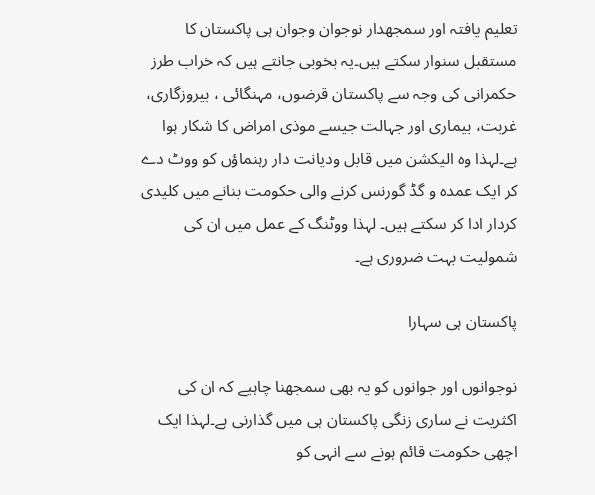تعلیم یافتہ اور سمجھدار نوجوان وجوان ہی پاکستان کا مستقبل سنوار سکتے ہیں۔یہ بخوبی جانتے ہیں کہ خراب طرز حکمرانی کی وجہ سے پاکستان قرضوں، مہنگائی ، بیروزگاری، غربت، بیماری اور جہالت جیسے موذی امراض کا شکار ہوا ہے۔لہذا وہ الیکشن میں قابل ودیانت دار رہنماؤں کو ووٹ دے کر ایک عمدہ و گڈ گورنس کرنے والی حکومت بنانے میں کلیدی کردار ادا کر سکتے ہیں۔ لہذا ووٹنگ کے عمل میں ان کی شمولیت بہت ضروری ہے۔

پاکستان ہی سہارا

نوجوانوں اور جوانوں کو یہ بھی سمجھنا چاہیے کہ ان کی اکثریت نے ساری زنگی پاکستان ہی میں گذارنی ہے۔لہذا ایک اچھی حکومت قائم ہونے سے انہی کو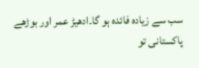سب سے زیادہ فائدہ ہو گا۔ادھیڑ عمر اور بوڑھے پاکستانی تو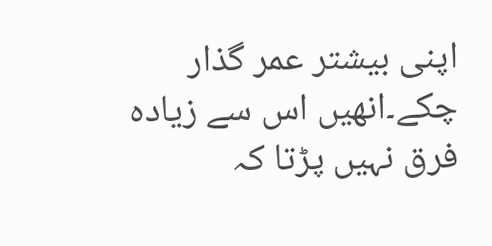اپنی بیشتر عمر گذار چکے۔انھیں اس سے زیادہ فرق نہیں پڑتا کہ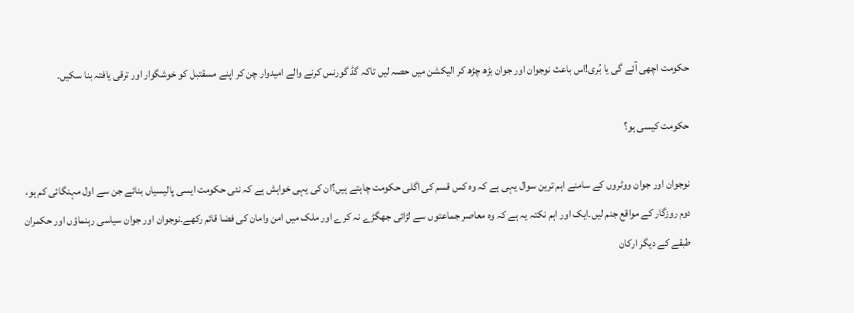حکومت اچھی آئے گی یا بُری!اس باعث نوجوان اور جوان بڑھ چڑھ کر الیکشن میں حصہ لیں تاکہ گڈ گورنس کرنے والے امیدوار چن کر اپنے مسقتبل کو خوشگوار اور ترقی یافتہ بنا سکیں۔

حکومت کیسی ہو؟

نوجوان اور جوان ووٹروں کے سامنے اہم ترین سوال یہی ہے کہ وہ کس قسم کی اگلی حکومت چاہتے ہیں؟ان کی یہی خواہش ہے کہ نئی حکومت ایسی پالیسیاں بنائے جن سے اول مہنگائی کم ہو، دوم روزگار کے مواقع جنم لیں۔ایک اور اہم نکتہ یہ ہے کہ وہ معاصر جماعتوں سے لڑائی جھگڑے نہ کرے اور ملک میں امن وامان کی فضا قائم رکھے۔نوجوان اور جوان سیاسی رہنماؤں اور حکمران طبقے کے دیگر ارکان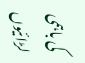کی باہمی لڑائیوں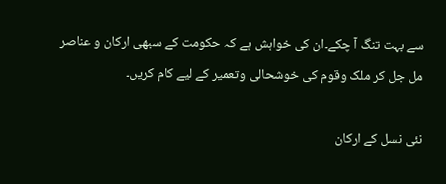سے بہت تنگ آ چکے۔ان کی خواہش ہے کہ حکومت کے سبھی ارکان و عناصر مل جل کر ملک وقوم کی خوشحالی وتعمیر کے لیے کام کریں۔

نئی نسل کے ارکان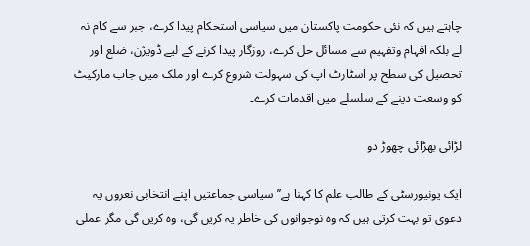چاہتے ہیں کہ نئی حکومت پاکستان میں سیاسی استحکام پیدا کرے، جبر سے کام نہ لے بلکہ افہام وتفہیم سے مسائل حل کرے، روزگار پیدا کرنے کے لیے ڈویژن، ضلع اور تحصیل کی سطح پر اسٹارٹ اپ کی سہولت شروع کرے اور ملک میں جاب مارکیٹ کو وسعت دینے کے سلسلے میں اقدمات کرے۔

لڑائی بھڑائی چھوڑ دو

ایک یونیورسٹی کے طالب علم کا کہنا ہے’’ سیاسی جماعتیں اپنے انتخابی نعروں یہ دعوی تو بہت کرتی ہیں کہ وہ نوجوانوں کی خاطر یہ کریں گی، وہ کریں گی مگر عملی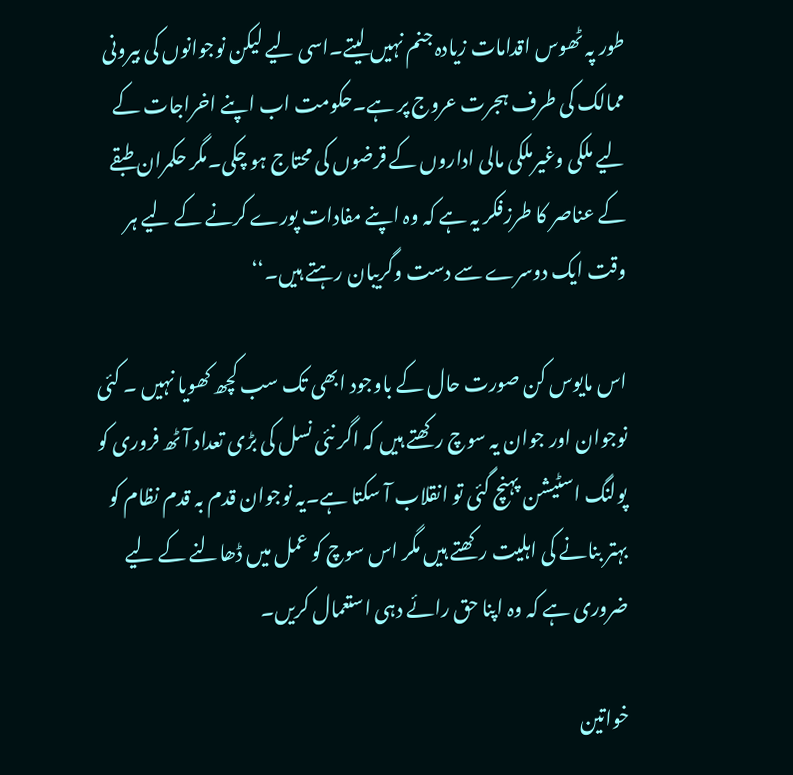طور پہ ٹھوس اقدامات زیادہ جنم نہیں لیتے۔اسی لیے لیکن نوجوانوں کی بیرونی ممالک کی طرف ہجرت عروج پر ہے۔حکومت اب اپنے اخراجات کے لیے ملکی وغیرملکی مالی اداروں کے قرضوں کی محتاج ہو چکی۔مگر حکمران طبقے کے عناصر کا طرزفکر یہ ہے کہ وہ اپنے مفادات پورے کرنے کے لیے ہر وقت ایک دوسرے سے دست وگریبان رہتے ہیں۔‘‘

اس مایوس کن صورت حال کے باوجود ابھی تک سب کچھ کھویا نہیں ۔ کئی نوجوان اور جوان یہ سوچ رکھتے ہیں کہ اگر نئی نسل کی بڑی تعداد آٹھ فروری کو پولنگ اسٹیشن پہنچ گئی تو انقلاب آ سکتا ہے۔یہ نوجوان قدم بہ قدم نظام کو بہتر بنانے کی اہلیت رکھتے ہیں مگر اس سوچ کو عمل میں ڈھالنے کے لیے ضروری ہے کہ وہ اپنا حق رائے دہی استعمال کریں۔

خواتین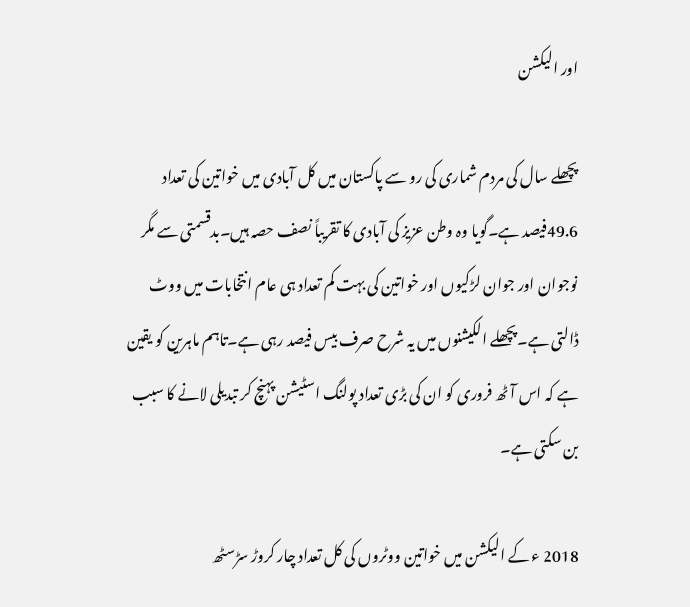اور الیکشن

پچھلے سال کی مردم شماری کی رو سے پاکستان میں کل آبادی میں خواتین کی تعداد 49.6فیصد ہے۔گویا وہ وطن عزیز کی آبادی کا تقریباً نصف حصہ ہیں۔بدقسمتی سے مگر نوجوان اور جوان لڑکیوں اور خواتین کی بہت کم تعداد ہی عام انتخابات میں ووٹ ڈالتی ہے۔پچھلے الکیشنوں میں یہ شرح صرف بیس فیصد رہی ہے۔تاہم ماہرین کو یقین ہے کہ اس آٹھ فروری کو ان کی بڑی تعداد پولنگ اسٹیشن پہنچ کر تبدیلی لانے کا سبب بن سکتی ہے۔

2018 ء کے الیکشن میں خواتین ووٹروں کی کل تعداد چار کروڑ سڑسٹھ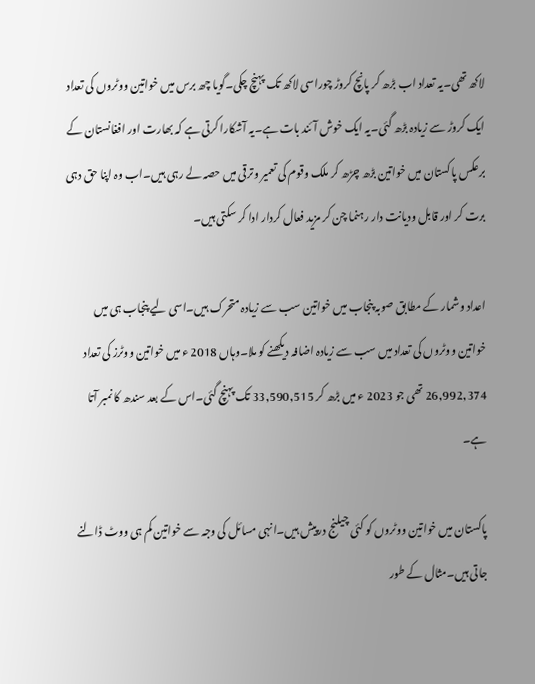لاکھ تھی۔یہ تعداد اب بڑھ کر پانچ کروڑ چوراسی لاکھ تک پہنچ چکی۔گویا چھ برس میں خواتین ووٹروں کی تعداد ایک کروڑ سے زیادہ بڑھ گئی۔یہ ایک خوش آئند بات ہے۔یہ آشکارا کرتی ہے کہ بھارت اور افغانستان کے برعکس پاکستان میں خواتین بڑھ چڑھ کر ملک وقوم کی تعمیر وترقی میں حصہ لے رہی ہیں۔اب وہ اپنا حق دہی برت کر اور قابل ودیانت دار رہنما چن کر مزید فعال کردار ادا کر سکتی ہیں۔

اعداد وشمار کے مطابق صوبہ پنجاب میں خواتین سب سے زیادہ متحرک ہیں۔اسی لیے پنجاب ہی میں خواتین ووٹروں کی تعداد میں سب سے زیادہ اضافہ دیکھنے کو ملا۔وہاں 2018 ء میں خواتین ووٹرز کی تعداد 26,992,374 تھی جو 2023 ء میں بڑھ کر 33,590,515 تک پہنچ گئی۔اس کے بعد سندھ کا نمبر آتا ہے۔

پاکستان میں خواتین ووٹروں کو کئی چیلنج درپیش ہیں۔انہی مسائل کی وجہ سے خواتین کم ہی ووٹ ڈالنے جاتی ہیں۔مثال کے طور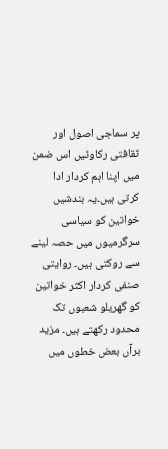پر سماجی اصول اور ثقافتی رکاوٹیں اس ضمن میں اپنا اہم کردار ادا کرتی ہیں۔یہ بندشیں خواتین کو سیاسی سرگرمیوں میں حصہ لینے سے روکتی ہیں۔ روایتی صنفی کردار اکثر خواتین کو گھریلو شعبوں تک محدود رکھتے ہیں۔ مزید برآں بعض خطوں میں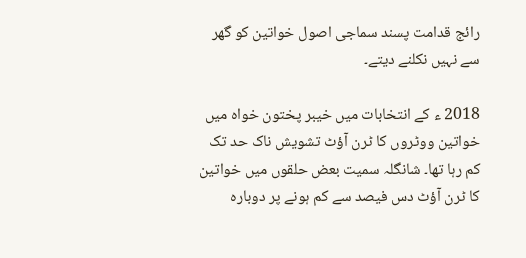رائج قدامت پسند سماجی اصول خواتین کو گھر سے نہیں نکلنے دیتے۔

2018 ء کے انتخابات میں خیبر پختون خواہ میں خواتین ووٹروں کا ٹرن آؤٹ تشویش ناک حد تک کم رہا تھا۔ شانگلہ سمیت بعض حلقوں میں خواتین کا ٹرن آؤٹ دس فیصد سے کم ہونے پر دوبارہ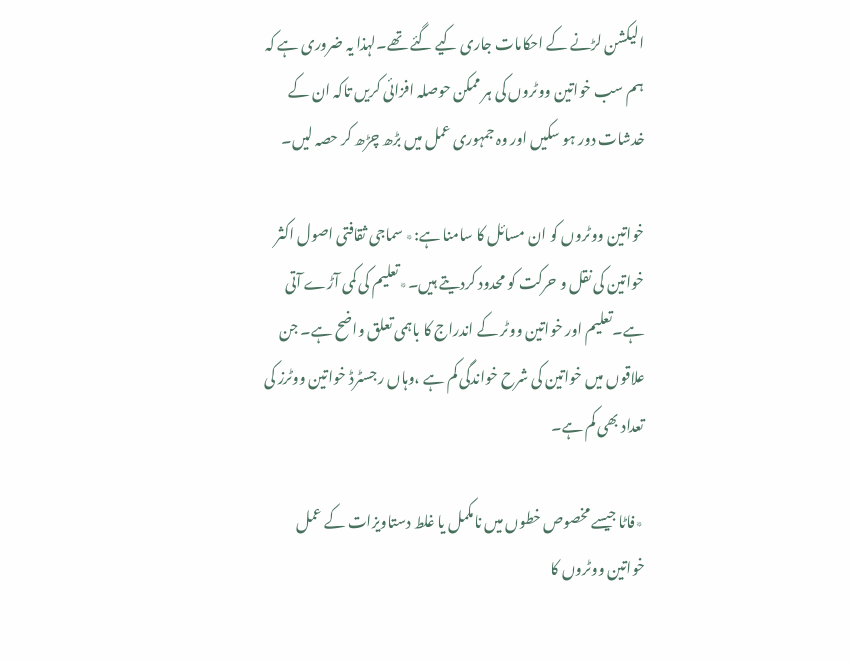الیکشن لڑنے کے احکامات جاری کیے گئے تھے۔لہذا یہ ضروری ہے کہ ہم سب خواتین ووٹروں کی ہر ممکن حوصلہ افزائی کریں تاکہ ان کے خدشات دور ہو سکیں اور وہ جمہوری عمل میں بڑھ چڑھ کر حصہ لیں۔

خواتین ووٹروں کو ان مسائل کا سامنا ہے:٭ سماجی ثقافتی اصول اکثر خواتین کی نقل و حرکت کو محدود کردیتے ہیں۔٭تعلیم کی کمی آڑے آتی ہے۔تعلیم اور خواتین ووٹر کے اندراج کا باہمی تعلق واضح ہے۔ جن علاقوں میں خواتین کی شرح خواندگی کم ہے ،وہاں رجسٹرڈ خواتین ووٹرز کی تعداد بھی کم ہے۔

٭فاٹا جیسے مخصوص خطوں میں نامکمل یا غلط دستاویزات کے عمل خواتین ووٹروں کا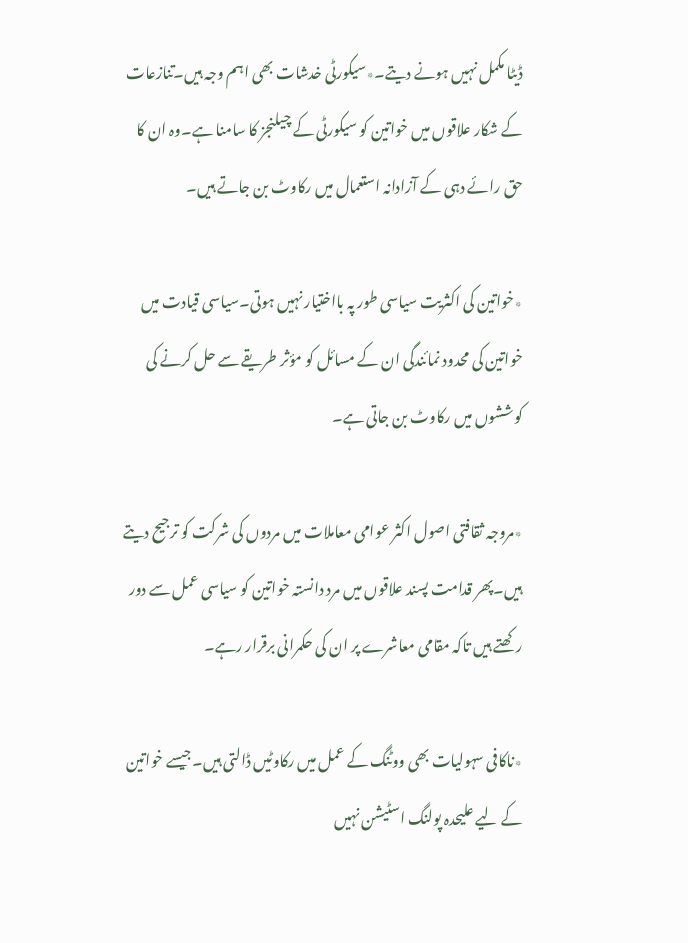ڈیٹا مکمل نہیں ہونے دیتے۔٭سیکورٹی خدشات بھی اہم وجہ ہیں۔تنازعات کے شکار علاقوں میں خواتین کو سیکورٹی کے چیلنجز کا سامنا ہے۔وہ ان کا حق رائے دہی کے آزادانہ استعمال میں رکاوٹ بن جاتے ہیں۔

٭خواتین کی اکثریت سیاسی طور پہ بااختیار نہیں ہوتی۔سیاسی قیادت میں خواتین کی محدود نمائندگی ان کے مسائل کو مؤثر طریقے سے حل کرنے کی کوششوں میں رکاوٹ بن جاتی ہے۔

٭مروجہ ثقافتی اصول اکثر عوامی معاملات میں مردوں کی شرکت کو ترجیح دیتے ہیں۔پھر قدامت پسند علاقوں میں مرد دانستہ خواتین کو سیاسی عمل سے دور رکھتے ہیں تاکہ مقامی معاشرے پر ان کی حکمرانی برقرار رہے۔

٭ناکافی سہولیات بھی ووٹنگ کے عمل میں رکاوٹیں ڈالتی ہیں۔جیسے خواتین کے لیے علیحدہ پولنگ اسٹیشن نہیں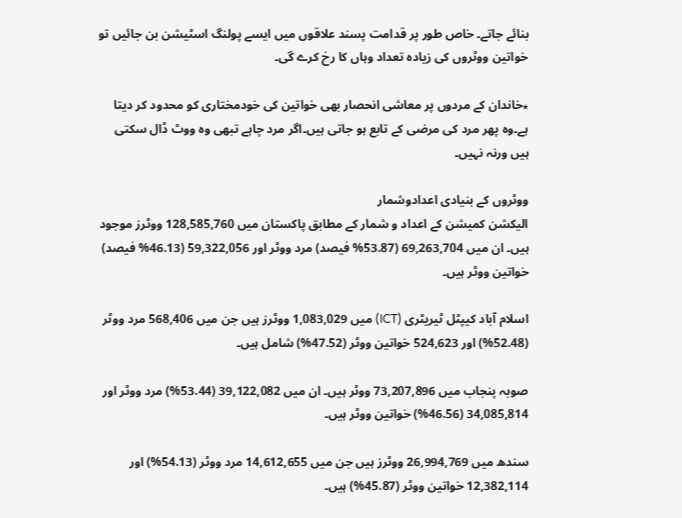بنائے جاتے۔ خاص طور پر قدامت پسند علاقوں میں ایسے پولنگ اسٹیشن بن جائیں تو خواتین ووٹروں کی زیادہ تعداد وہاں کا رخ کرے گی۔

٭خاندان کے مردوں پر معاشی انحصار بھی خواتین کی خودمختاری کو محدود کر دیتا ہے۔وہ پھر مرد کی مرضی کے تابع ہو جاتی ہیں۔اگر مرد چاہے تبھی وہ ووٹ ڈال سکتی ہیں ورنہ نہیں۔

ووٹروں کے بنیادی اعدادوشمار
الیکشن کمیشن کے اعداد و شمار کے مطابق پاکستان میں 128,585,760 ووٹرز موجود ہیں۔ ان میں 69,263,704 (53.87% فیصد) مرد ووٹر اور 59,322,056 (46.13% فیصد) خواتین ووٹر ہیں۔

اسلام آباد کیپٹل ٹیریٹری (ICT) میں 1,083,029 ووٹرز ہیں جن میں 568,406 مرد ووٹر (52.48%) اور 524,623 خواتین ووٹر (47.52%) شامل ہیں۔

صوبہ پنجاب میں 73,207,896 ووٹر ہیں۔ ان میں 39,122,082 (53.44%) مرد ووٹر اور 34,085,814 (46.56%) خواتین ووٹر ہیں۔

سندھ میں 26,994,769 ووٹرز ہیں جن میں 14,612,655 مرد ووٹر (54.13%) اور 12,382,114 خواتین ووٹر (45.87%) ہیں۔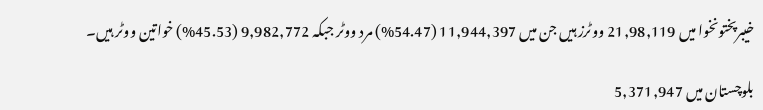خیبرپختونخوا میں 21,98,119 ووٹرز ہیں جن میں 11,944,397 (54.47%) مرد ووٹر جبکہ 9,982,772 (45.53%) خواتین ووٹر ہیں۔

بلوچستان میں 5,371,947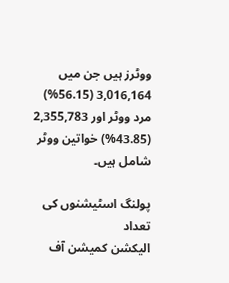ووٹرز ہیں جن میں 3,016,164 (56.15%) مرد ووٹر اور 2,355,783 (43.85%) خواتین ووٹر شامل ہیں۔

پولنگ اسٹیشنوں کی تعداد
الیکشن کمیشن آف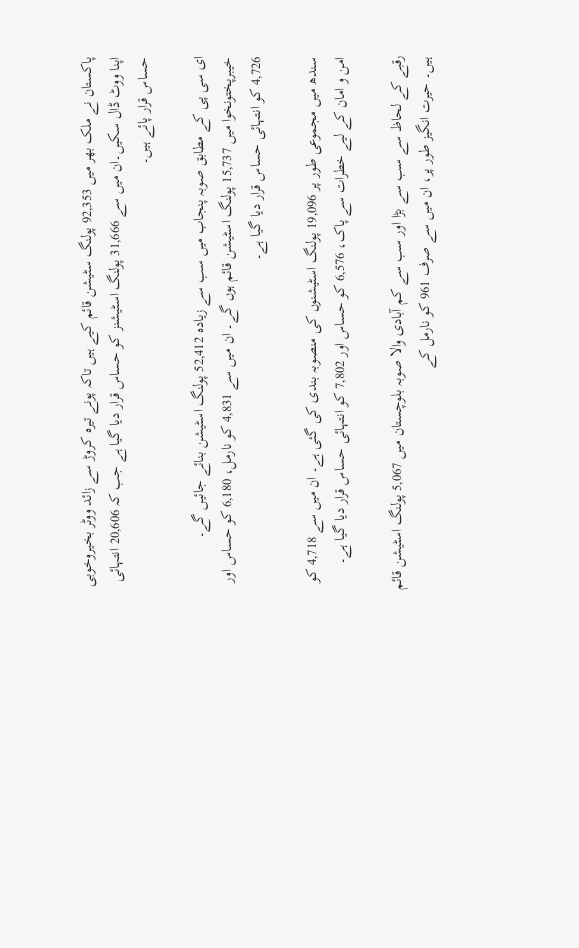پاکستان نے ملک بھر میں 92,353 پولنگ سٹیشن قائم کیے ہیں تاکہ پونے تیرہ کروڑ سے زائد ووٹر بخیروخوبی اپنا ووٹ ڈال سکیں۔ان میں سے 31,666 پولنگ اسٹیشنز کو حساس قرار دیا گیا ہے جب کہ 20,606 انتہائی حساس قرار پائے ہیں۔

ای سی پی کے مطابق صوبہ پنجاب میں سب سے زیادہ 52,412 پولنگ اسٹیشن بنائے جائیں گے۔ خیبرپختونخوا میں 15,737 پولنگ اسٹیشن قائم ہوں گے۔ ان میں سے 4,831 کو نارمل، 6,180 کو حساس اور 4,726 کو انتہائی حساس قرار دیا گیا ہے۔

سندھ میں مجموعی طور پر 19,096 پولنگ اسٹیشنوں کی منصوبہ بندی کی گئی ہے۔ ان میں سے 4,718 کو امن و امان کے لیے خطرات سے پاک، 6,576 کو حساس اور 7,802 کو انتہائی حساس قرار دیا گیا ہے۔

رقبے کے لحاظ سے سب سے بڑا اور سب سے کم آبادی والا صوبہ بلوچستان میں 5,067 پولنگ اسٹیشن قائم ہیں۔ حیرت انگیز طور پر، ان میں سے صرف 961 کو نارمل کے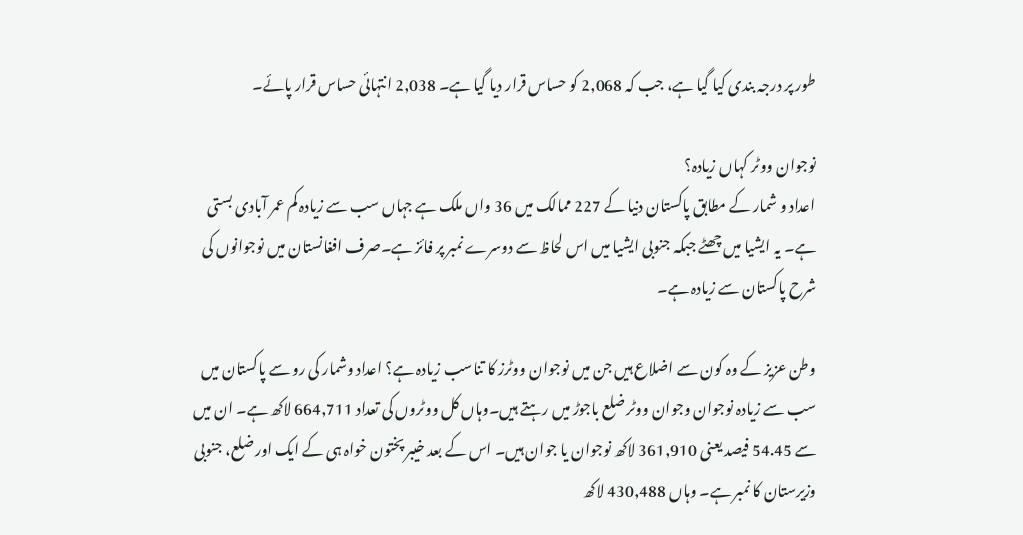طور پر درجہ بندی کیا گیا ہے، جب کہ 2,068 کو حساس قرار دیا گیا ہے۔ 2,038 انتہائی حساس قرار پائے۔

نوجوان ووٹر کہاں زیادہ؟
اعداد و شمار کے مطابق پاکستان دنیا کے 227 ممالک میں 36 واں ملک ہے جہاں سب سے زیادہ کم عمر آبادی بستی ہے۔ یہ ایشیا میں چھٹے جبکہ جنوبی ایشیا میں اس لحاظ سے دوسرے نمبر پر فائز ہے۔صرف افغانستان میں نوجوانوں کی شرح پاکستان سے زیادہ ہے۔

وطن عزیز کے وہ کون سے اضلاع ہیں جن میں نوجوان ووٹرز کا تناسب زیادہ ہے؟ اعداد وشمار کی رو سے پاکستان میں سب سے زیادہ نوجوان وجوان ووٹر ضلع باجوڑ میں رہتے ہیں۔وہاں کل ووٹروں کی تعداد 664,711 لاکھ ہے۔ ان میں سے 54.45 فیصد یعنی 361,910 لاکھ نوجوان یا جوان ہیں۔ اس کے بعد خیبر پختون خواہ ہی کے ایک اور ضلع، جنوبی وزیرستان کا نمبر ہے۔ وہاں 430,488 لاکھ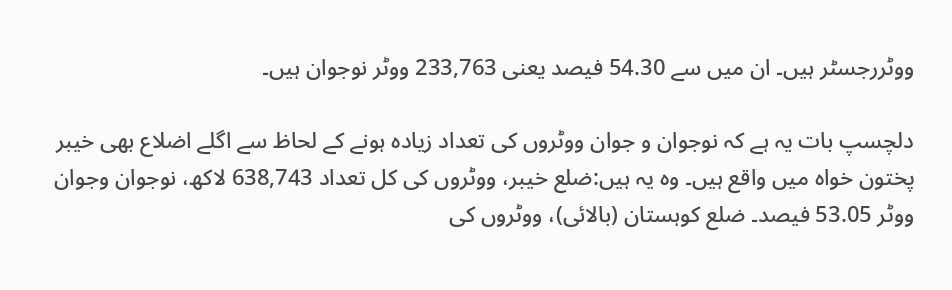ووٹررجسٹر ہیں۔ ان میں سے 54.30 فیصد یعنی 233,763 ووٹر نوجوان ہیں۔

دلچسپ بات یہ ہے کہ نوجوان و جوان ووٹروں کی تعداد زیادہ ہونے کے لحاظ سے اگلے اضلاع بھی خیبر پختون خواہ میں واقع ہیں۔ وہ یہ ہیں:ضلع خیبر، ووٹروں کی کل تعداد 638,743 لاکھ، نوجوان وجوان ووٹر 53.05 فیصد۔ ضلع کوہستان (بالائی)، ووٹروں کی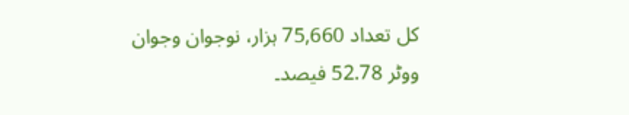کل تعداد 75,660 ہزار، نوجوان وجوان ووٹر 52.78 فیصد۔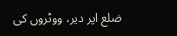ضلع اپر دیر، ووٹروں کی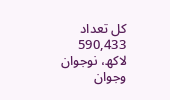کل تعداد 590,433 لاکھ، نوجوان وجوان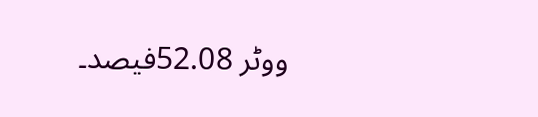ووٹر 52.08فیصد۔